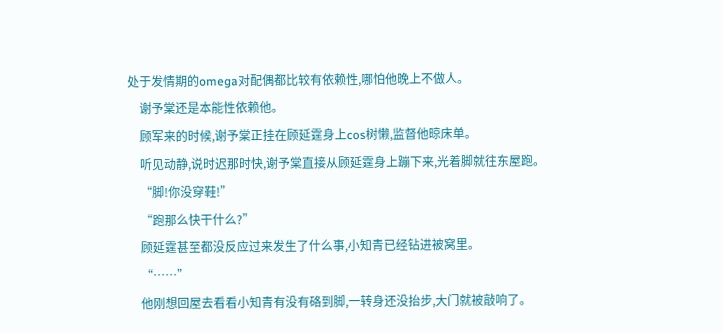处于发情期的omega对配偶都比较有依赖性,哪怕他晚上不做人。
    谢予棠还是本能性依赖他。
    顾军来的时候,谢予棠正挂在顾延霆身上cos树懒,监督他晾床单。
    听见动静,说时迟那时快,谢予棠直接从顾延霆身上蹦下来,光着脚就往东屋跑。
    “脚!你没穿鞋!”
    “跑那么快干什么?”
    顾延霆甚至都没反应过来发生了什么事,小知青已经钻进被窝里。
    “……”
    他刚想回屋去看看小知青有没有硌到脚,一转身还没抬步,大门就被敲响了。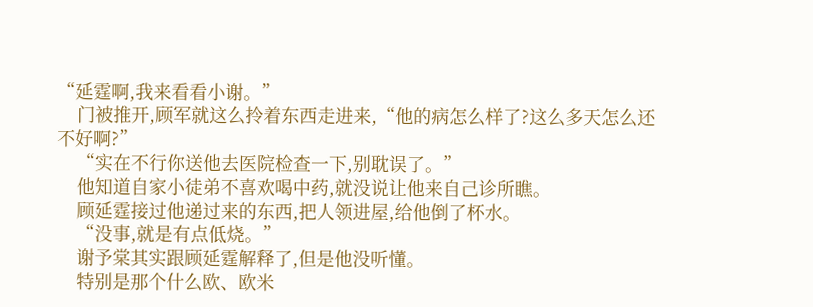“延霆啊,我来看看小谢。”
    门被推开,顾军就这么拎着东西走进来,“他的病怎么样了?这么多天怎么还不好啊?”
    “实在不行你送他去医院检查一下,别耽误了。”
    他知道自家小徒弟不喜欢喝中药,就没说让他来自己诊所瞧。
    顾延霆接过他递过来的东西,把人领进屋,给他倒了杯水。
    “没事,就是有点低烧。”
    谢予棠其实跟顾延霆解释了,但是他没听懂。
    特别是那个什么欧、欧米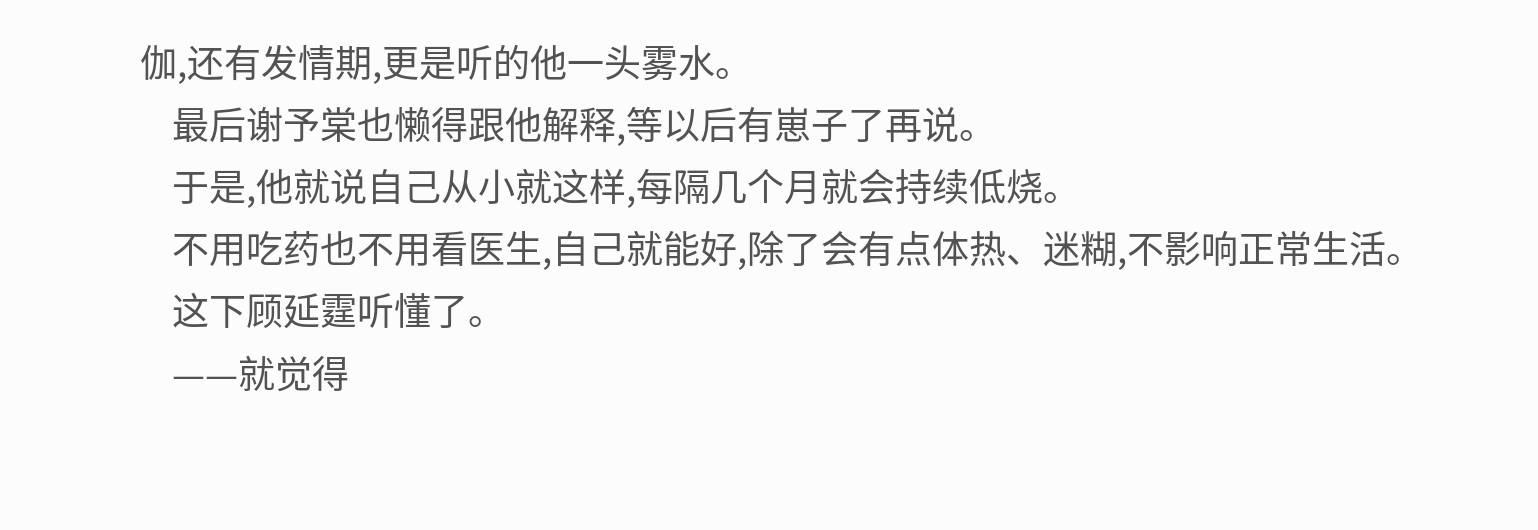伽,还有发情期,更是听的他一头雾水。
    最后谢予棠也懒得跟他解释,等以后有崽子了再说。
    于是,他就说自己从小就这样,每隔几个月就会持续低烧。
    不用吃药也不用看医生,自己就能好,除了会有点体热、迷糊,不影响正常生活。
    这下顾延霆听懂了。
    ——就觉得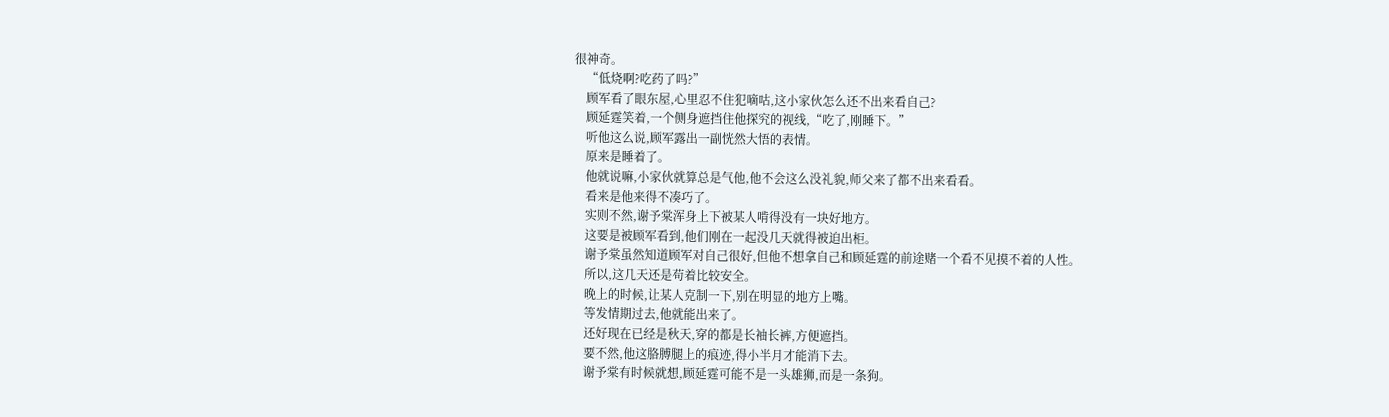很神奇。
    “低烧啊?吃药了吗?”
    顾军看了眼东屋,心里忍不住犯嘀咕,这小家伙怎么还不出来看自己?
    顾延霆笑着,一个侧身遮挡住他探究的视线,“吃了,刚睡下。”
    听他这么说,顾军露出一副恍然大悟的表情。
    原来是睡着了。
    他就说嘛,小家伙就算总是气他,他不会这么没礼貌,师父来了都不出来看看。
    看来是他来得不凑巧了。
    实则不然,谢予棠浑身上下被某人啃得没有一块好地方。
    这要是被顾军看到,他们刚在一起没几天就得被迫出柜。
    谢予棠虽然知道顾军对自己很好,但他不想拿自己和顾延霆的前途赌一个看不见摸不着的人性。
    所以,这几天还是苟着比较安全。
    晚上的时候,让某人克制一下,别在明显的地方上嘴。
    等发情期过去,他就能出来了。
    还好现在已经是秋天,穿的都是长袖长裤,方便遮挡。
    要不然,他这胳膊腿上的痕迹,得小半月才能消下去。
    谢予棠有时候就想,顾延霆可能不是一头雄狮,而是一条狗。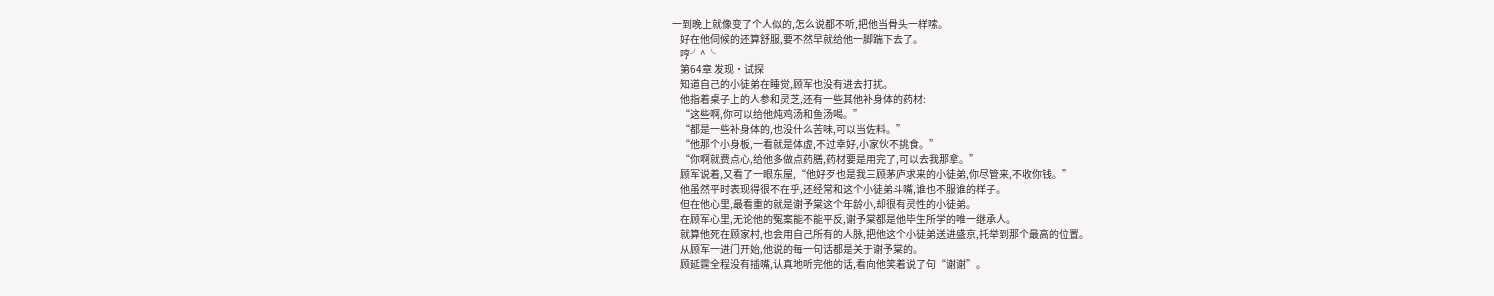一到晚上就像变了个人似的,怎么说都不听,把他当骨头一样嗦。
    好在他伺候的还算舒服,要不然早就给他一脚踹下去了。
    哼╯^╰
    第64章 发现·试探
    知道自己的小徒弟在睡觉,顾军也没有进去打扰。
    他指着桌子上的人参和灵芝,还有一些其他补身体的药材:
    “这些啊,你可以给他炖鸡汤和鱼汤喝。”
    “都是一些补身体的,也没什么苦味,可以当佐料。”
    “他那个小身板,一看就是体虚,不过幸好,小家伙不挑食。”
    “你啊就费点心,给他多做点药膳,药材要是用完了,可以去我那拿。”
    顾军说着,又看了一眼东屋,“他好歹也是我三顾茅庐求来的小徒弟,你尽管来,不收你钱。”
    他虽然平时表现得很不在乎,还经常和这个小徒弟斗嘴,谁也不服谁的样子。
    但在他心里,最看重的就是谢予棠这个年龄小,却很有灵性的小徒弟。
    在顾军心里,无论他的冤案能不能平反,谢予棠都是他毕生所学的唯一继承人。
    就算他死在顾家村,也会用自己所有的人脉,把他这个小徒弟送进盛京,托举到那个最高的位置。
    从顾军一进门开始,他说的每一句话都是关于谢予棠的。
    顾延霆全程没有插嘴,认真地听完他的话,看向他笑着说了句“谢谢”。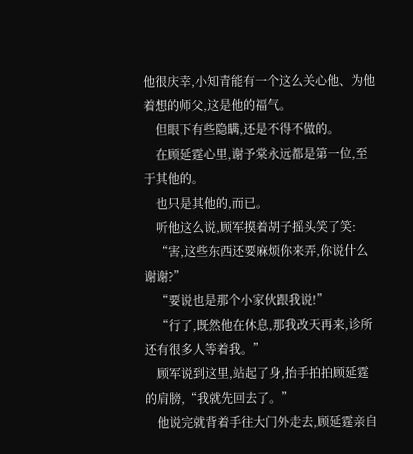他很庆幸,小知青能有一个这么关心他、为他着想的师父,这是他的福气。
    但眼下有些隐瞒,还是不得不做的。
    在顾延霆心里,谢予棠永远都是第一位,至于其他的。
    也只是其他的,而已。
    听他这么说,顾军摸着胡子摇头笑了笑:
    “害,这些东西还要麻烦你来弄,你说什么谢谢?”
    “要说也是那个小家伙跟我说!”
    “行了,既然他在休息,那我改天再来,诊所还有很多人等着我。”
    顾军说到这里,站起了身,抬手拍拍顾延霆的肩膀,“我就先回去了。”
    他说完就背着手往大门外走去,顾延霆亲自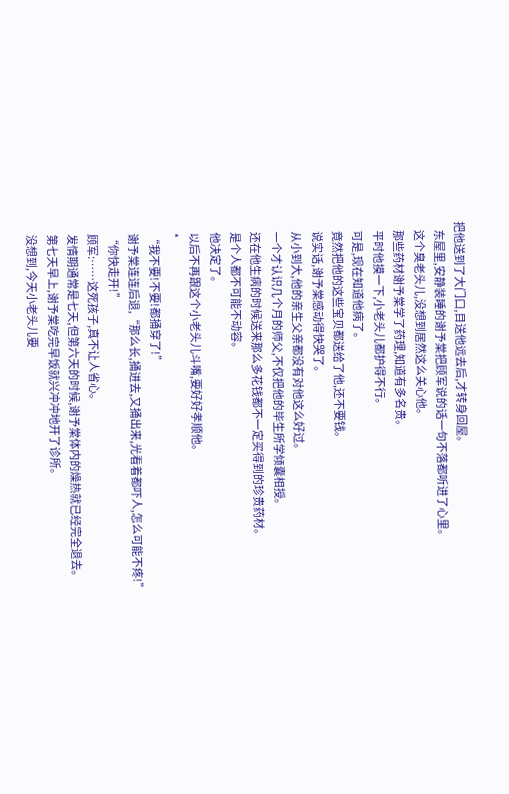把他送到了大门口,目送他远去后,才转身回屋。
    东屋里,安静装睡的谢予棠把顾军说的话一句不落都听进了心里。
    这个臭老头儿,没想到居然这么关心他。
    那些药材谢予棠学了药理,知道有多名贵。
    平时他摸一下,小老头儿都护得不行。
    可是,现在知道他病了。
    竟然把他的这些宝贝都送给了他,还不要钱。
    说实话,谢予棠感动得快哭了。
    从小到大,他的亲生父亲都没有对他这么好过。
    一个才认识几个月的师父,不仅把他的毕生所学倾囊相授。
    还在他生病的时候送来那么多花钱都不一定买得到的珍贵药材。
    是个人都不可能不动容。
    他决定了。
    以后不再跟这个小老头儿斗嘴,要好好孝顺他。
    *
    “我不要!不要!都捅穿了!”
    谢予棠连连后退,“那么长,捅进去,又捅出来,光看着都吓人,怎么可能不疼!”
    “你快走开!”
    顾军:……这死孩子,真不让人省心。
    发情期通常是七天,但第六天的时候,谢予棠体内的燥热就已经完全退去。
    第七天早上,谢予棠吃完早饭就兴冲冲地开了诊所。
    没想到,今天小老头儿要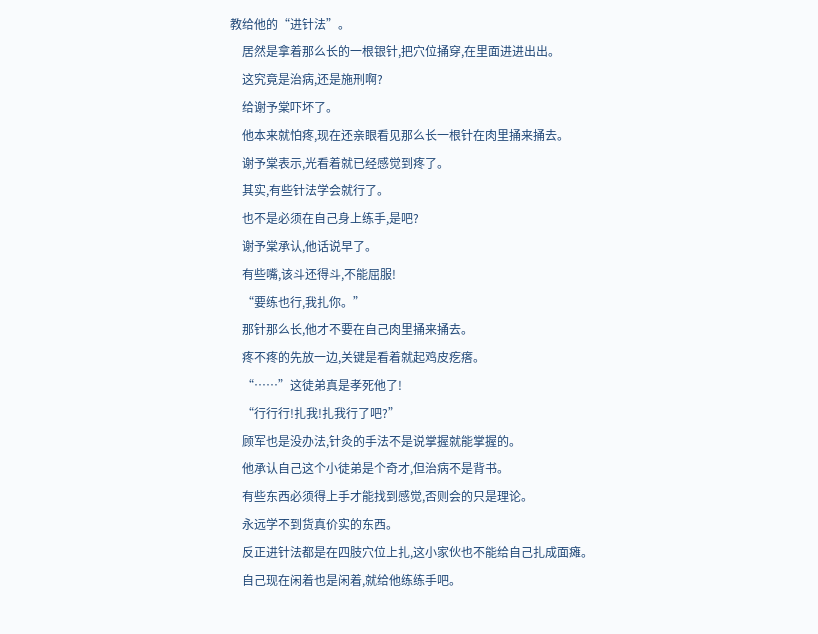教给他的“进针法”。
    居然是拿着那么长的一根银针,把穴位捅穿,在里面进进出出。
    这究竟是治病,还是施刑啊?
    给谢予棠吓坏了。
    他本来就怕疼,现在还亲眼看见那么长一根针在肉里捅来捅去。
    谢予棠表示,光看着就已经感觉到疼了。
    其实,有些针法学会就行了。
    也不是必须在自己身上练手,是吧?
    谢予棠承认,他话说早了。
    有些嘴,该斗还得斗,不能屈服!
    “要练也行,我扎你。”
    那针那么长,他才不要在自己肉里捅来捅去。
    疼不疼的先放一边,关键是看着就起鸡皮疙瘩。
    “……”这徒弟真是孝死他了!
    “行行行!扎我!扎我行了吧?”
    顾军也是没办法,针灸的手法不是说掌握就能掌握的。
    他承认自己这个小徒弟是个奇才,但治病不是背书。
    有些东西必须得上手才能找到感觉,否则会的只是理论。
    永远学不到货真价实的东西。
    反正进针法都是在四肢穴位上扎,这小家伙也不能给自己扎成面瘫。
    自己现在闲着也是闲着,就给他练练手吧。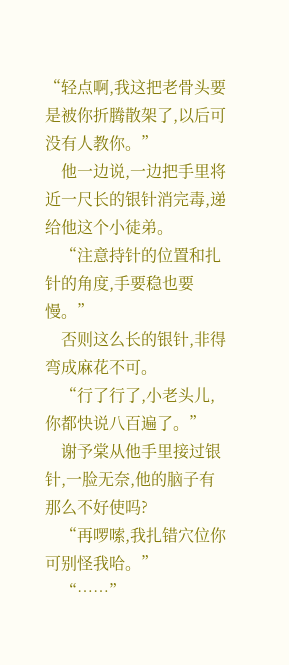“轻点啊,我这把老骨头要是被你折腾散架了,以后可没有人教你。”
    他一边说,一边把手里将近一尺长的银针消完毒,递给他这个小徒弟。
    “注意持针的位置和扎针的角度,手要稳也要慢。”
    否则这么长的银针,非得弯成麻花不可。
    “行了行了,小老头儿,你都快说八百遍了。”
    谢予棠从他手里接过银针,一脸无奈,他的脑子有那么不好使吗?
    “再啰嗦,我扎错穴位你可别怪我哈。”
    “……”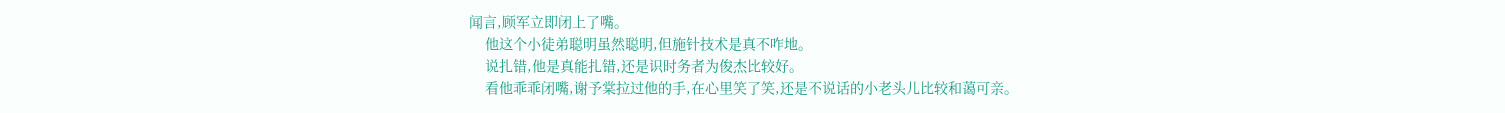闻言,顾军立即闭上了嘴。
    他这个小徒弟聪明虽然聪明,但施针技术是真不咋地。
    说扎错,他是真能扎错,还是识时务者为俊杰比较好。
    看他乖乖闭嘴,谢予棠拉过他的手,在心里笑了笑,还是不说话的小老头儿比较和蔼可亲。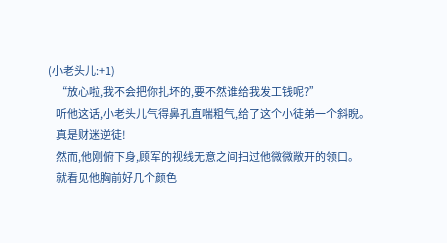(小老头儿:+1)
    “放心啦,我不会把你扎坏的,要不然谁给我发工钱呢?”
    听他这话,小老头儿气得鼻孔直喘粗气,给了这个小徒弟一个斜睨。
    真是财迷逆徒!
    然而,他刚俯下身,顾军的视线无意之间扫过他微微敞开的领口。
    就看见他胸前好几个颜色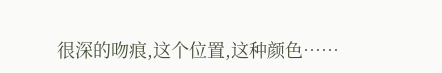很深的吻痕,这个位置,这种颜色……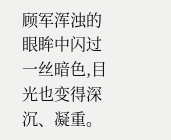顾军浑浊的眼眸中闪过一丝暗色,目光也变得深沉、凝重。